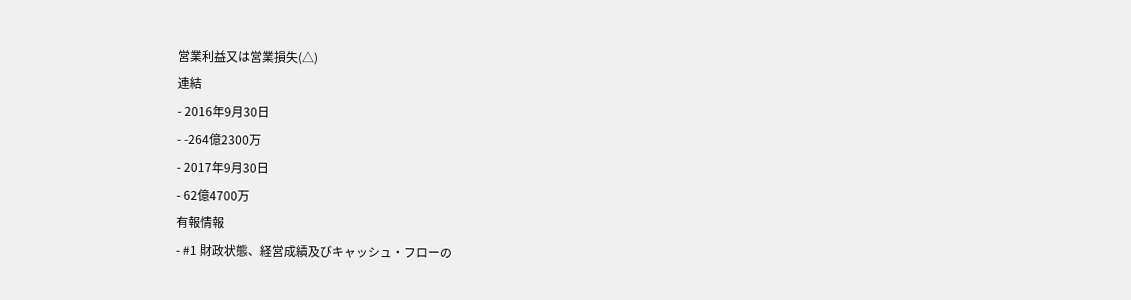営業利益又は営業損失(△)
連結
- 2016年9月30日
- -264億2300万
- 2017年9月30日
- 62億4700万
有報情報
- #1 財政状態、経営成績及びキャッシュ・フローの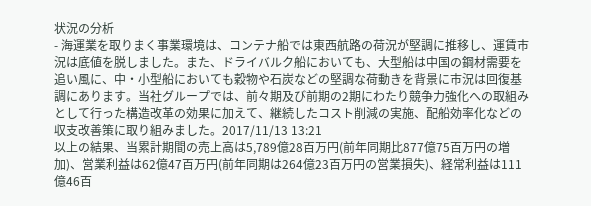状況の分析
- 海運業を取りまく事業環境は、コンテナ船では東西航路の荷況が堅調に推移し、運賃市況は底値を脱しました。また、ドライバルク船においても、大型船は中国の鋼材需要を追い風に、中・小型船においても穀物や石炭などの堅調な荷動きを背景に市況は回復基調にあります。当社グループでは、前々期及び前期の2期にわたり競争力強化への取組みとして行った構造改革の効果に加えて、継続したコスト削減の実施、配船効率化などの収支改善策に取り組みました。2017/11/13 13:21
以上の結果、当累計期間の売上高は5,789億28百万円(前年同期比877億75百万円の増加)、営業利益は62億47百万円(前年同期は264億23百万円の営業損失)、経常利益は111億46百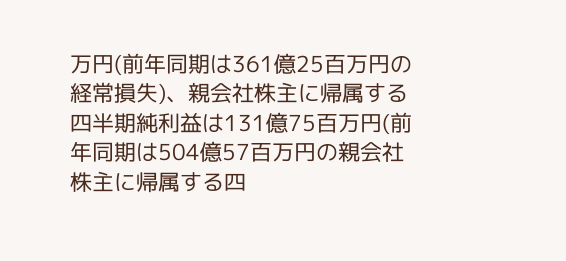万円(前年同期は361億25百万円の経常損失)、親会社株主に帰属する四半期純利益は131億75百万円(前年同期は504億57百万円の親会社株主に帰属する四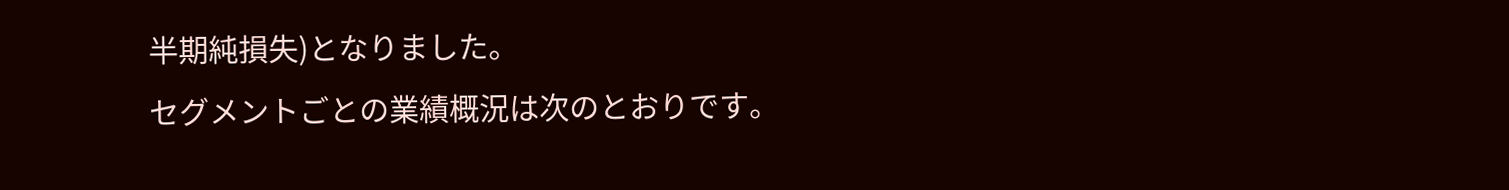半期純損失)となりました。
セグメントごとの業績概況は次のとおりです。